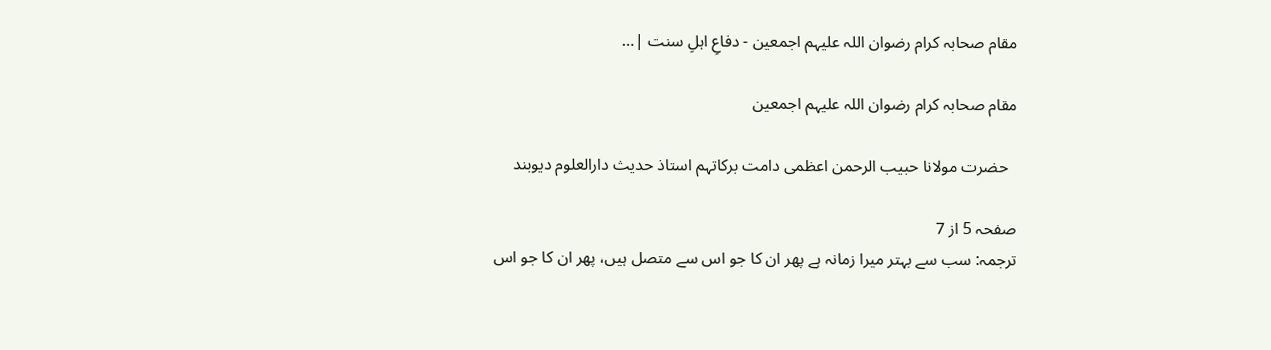مقام صحابہ کرام رضوان اللہ علیہم اجمعین - دفاعِ اہلِ سنت |…

مقام صحابہ کرام رضوان اللہ علیہم اجمعین

  حضرت مولانا حبیب الرحمن اعظمی دامت برکاتہم استاذ حدیث دارالعلوم دیوبند

صفحہ 5 از 7
ترجمہ: سب سے بہتر میرا زمانہ ہے پھر ان کا جو اس سے متصل ہیں، پھر ان کا جو اس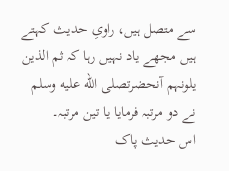سے متصل ہیں، راویِ حدیث کہتے ہیں مجھے یاد نہیں رہا کہ ثم الذین یلونہم آنحضرتصلى الله عليه وسلم نے دو مرتبہ فرمایا یا تین مرتبہ۔
اس حدیث پاک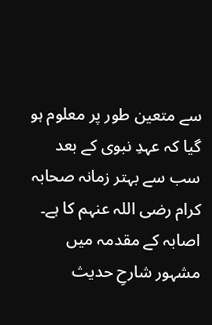سے متعین طور پر معلوم ہو گیا کہ عہدِ نبوی کے بعد سب سے بہتر زمانہ صحابہ کرام رضی اللہ عنہم کا ہے۔
اصابہ کے مقدمہ میں مشہور شارحِ حدیث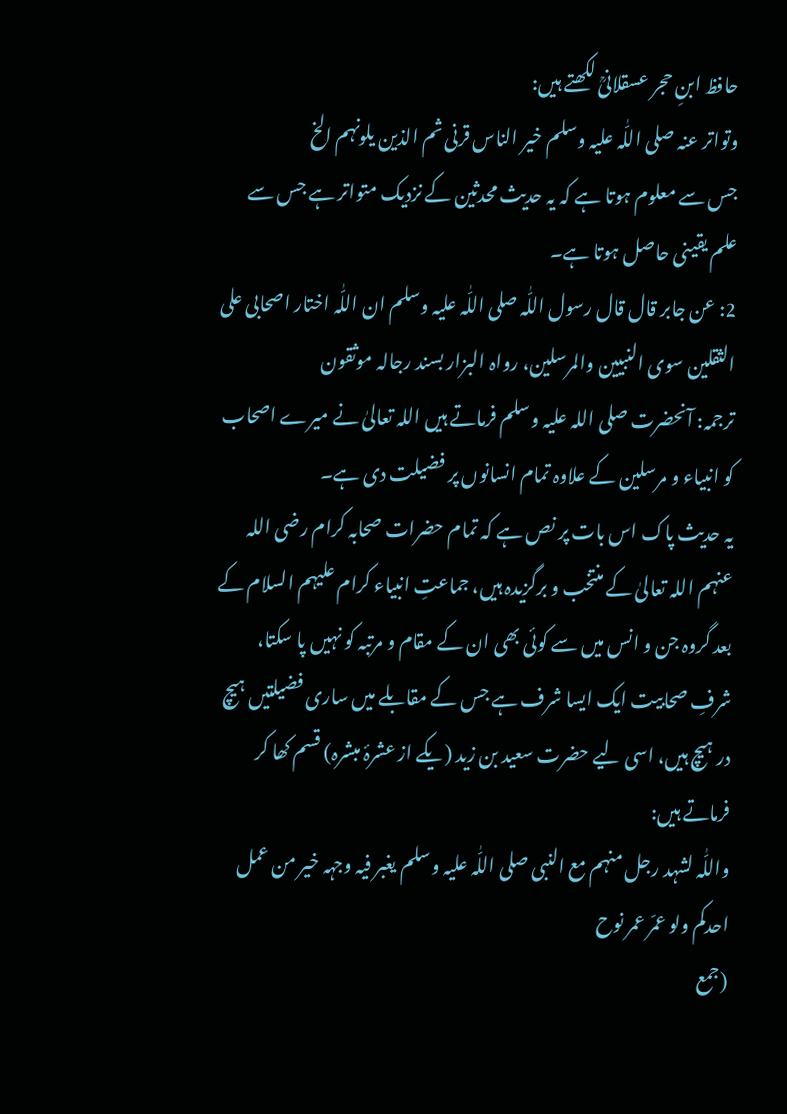حافظ ابنِ حجر عسقلانیؒ لکھتے ہیں:
وتواتر عنہ صلی اللّٰہ علیہ وسلم خیر الناس قرنی ثم الذین یلونہم الخ
جس سے معلوم ہوتا ہے کہ یہ حدیث محدثین کے نزدیک متواتر ہے جس سے علم یقینی حاصل ہوتا ہے۔
2: عن جابر قال قال رسول اللّٰہ صلی اللّٰہ علیہ وسلم ان اللّٰہ اختار اصحابی علی الثقلین سوی النبیین والمرسلین، رواہ البزار بسند رجالہ موثقون
ترجمہ: آنحضرت صلی اللہ علیہ وسلم فرماتے ہیں اللہ تعالیٰ نے میرے اصحاب کو انبیاء و مرسلین کے علاوہ تمام انسانوں پر فضیلت دی ہے۔
یہ حدیث پاک اس بات پر نص ہے کہ تمام حضرات صحابہ کرام رضی اللہ عنہم اللہ تعالیٰ کے منتخب و برگزیدہ ہیں، جماعتِ انبیاء کرام علیہم السلام کے بعد گروہ جن و انس میں سے کوئی بھی ان کے مقام و مرتبہ کو نہیں پا سکتا، شرفِ صحابیت ایک ایسا شرف ہے جس کے مقابلے میں ساری فضیلتیں ہیچ در ہیچ ہیں، اسی لیے حضرت سعید بن زید (یکے از عشرۂ مبشرہ) قسم کھا کر فرماتے ہیں:
واللّٰہ لشہد رجل منہم مع النبی صلی اللّٰہ علیہ وسلم یغبر فیہ وجہہ خیر من عمل احدکم ولو عمّر عمر نوح
(جمع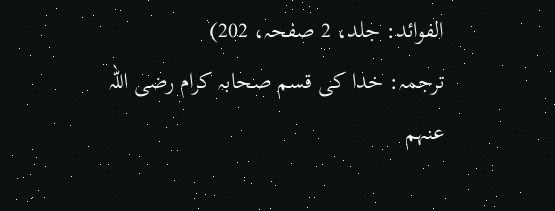الفوائد: جلد، 2 صفحہ، 202)
ترجمہ: خدا کی قسم صحابہ کرام رضی اللہ عنہم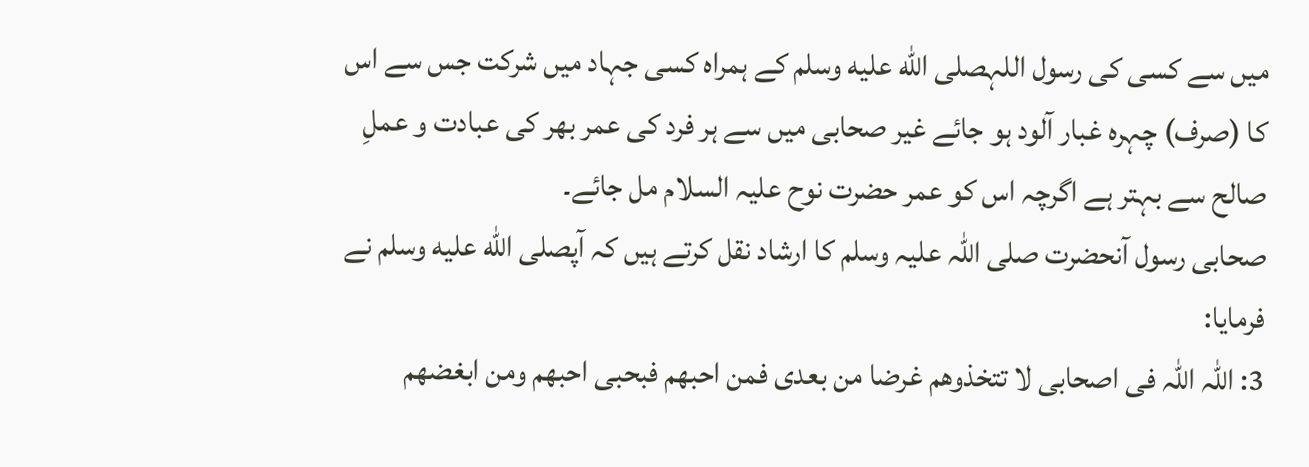میں سے کسی کی رسول اللہصلى الله عليه وسلم کے ہمراہ کسی جہاد میں شرکت جس سے اس کا (صرف) چہرہ غبار آلود ہو جائے غیر صحابی میں سے ہر فرد کی عمر بھر کی عبادت و عملِ صالح سے بہتر ہے اگرچہ اس کو عمر حضرت نوح علیہ السلام مل جائے۔
صحابی رسول آنحضرت صلی اللہ علیہ وسلم کا ارشاد نقل کرتے ہیں کہ آپصلى الله عليه وسلم نے فرمایا:
3: اللّٰہ اللّٰہ فی اصحابی لا تتخذوھم غرضا من بعدی فمن احبھم فبحبی احبھم ومن ابغضھم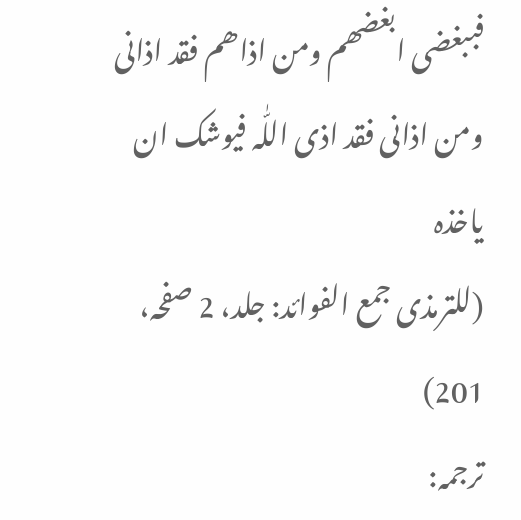فببغضی ابغضھم ومن اذاھم فقد اذانی ومن اذانی فقد اذی اللّٰہ فیوشک ان یاخذہ
(للترمذی جمع الفوائد: جلد، 2 صفحہ، 201)
ترجمہ: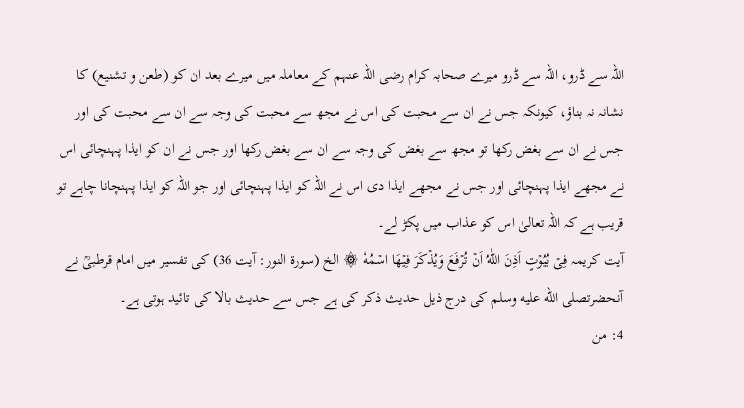اللہ سے ڈرو، اللہ سے ڈرو میرے صحابہ کرام رضی اللہ عنہم کے معاملہ میں میرے بعد ان کو (طعن و تشنیع) کا نشانہ نہ بناؤ، کیونکہ جس نے ان سے محبت کی اس نے مجھ سے محبت کی وجہ سے ان سے محبت کی اور جس نے ان سے بغض رکھا تو مجھ سے بغض کی وجہ سے ان سے بغض رکھا اور جس نے ان کو ایذا پہنچائی اس نے مجھے ایذا پہنچائی اور جس نے مجھے ایذا دی اس نے اللہ کو ایذا پہنچائی اور جو اللہ کو ایذا پہنچانا چاہے تو قریب ہے کہ اللہ تعالیٰ اس کو عذاب میں پکڑ لے۔
آیت کریمہ فِىۡ بُيُوۡتٍ اَذِنَ اللّٰهُ اَنۡ تُرۡفَعَ وَيُذۡكَرَ فِيۡهَا اسۡمُهٗ ۞ الخ (سورۃ النور: آیت 36) کی تفسیر میں امام قرطبیؒ نے آنحضرتصلى الله عليه وسلم کی درج ذیل حدیث ذکر کی ہے جس سے حدیث بالا کی تائید ہوتی ہے۔
4: من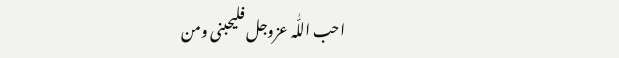احب اللّٰہ عزوجل فلیحبنی ومن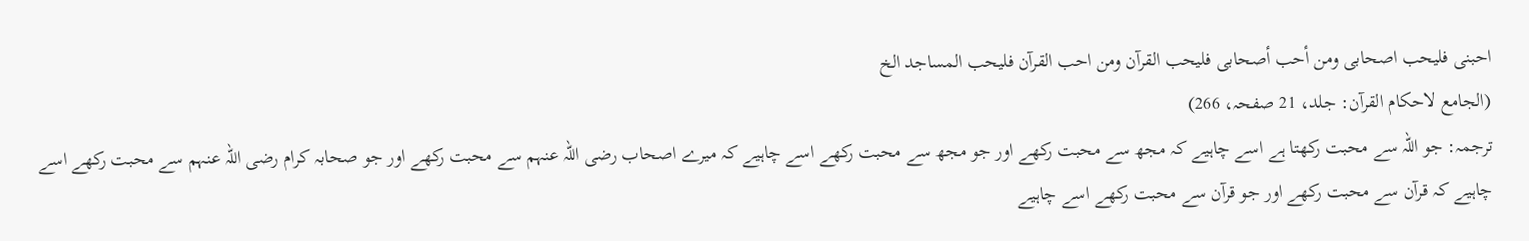احبنی فلیحب اصحابی ومن أحب أصحابی فلیحب القرآن ومن احب القرآن فلیحب المساجد الخ
(الجامع لاحکام القرآن: جلد، 21 صفحہ، 266)
ترجمہ: جو اللہ سے محبت رکھتا ہے اسے چاہیے کہ مجھ سے محبت رکھے اور جو مجھ سے محبت رکھے اسے چاہیے کہ میرے اصحاب رضی اللہ عنہم سے محبت رکھے اور جو صحابہ کرام رضی اللہ عنہم سے محبت رکھے اسے چاہیے کہ قرآن سے محبت رکھے اور جو قرآن سے محبت رکھے اسے چاہیے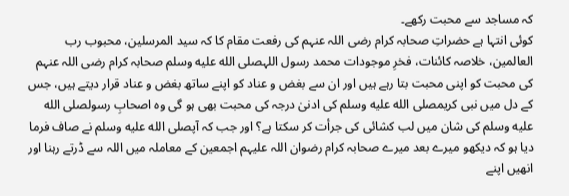کہ مساجد سے محبت رکھے۔
کوئی انتہا ہے حضراتِ صحابہ کرام رضی اللہ عنہم کی رفعت مقام کا کہ سید المرسلین، محبوب رب العالمین، خلاصہ کائنات، فخرِ موجودات محمد رسول اللہصلى الله عليه وسلم صحابہ کرام رضی اللہ عنہم کی محبت کو اپنی محبت بتا رہے ہیں اور ان سے بغض و عناد کو اپنے ساتھ بغض و عناد قرار دیتے ہیں، جس کے دل میں نبی کریمصلى الله عليه وسلم کی ادنیٰ درجہ کی محبت بھی ہو گی وہ اصحابِ رسولصلى الله عليه وسلم کی شان میں لب کشائی کی جرأت کر سکتا ہے؟ اور جب کہ آپصلى الله عليه وسلم نے صاف فرما دیا ہو کہ دیکھو میرے بعد میرے صحابہ کرام رضوان اللہ علیہم اجمعین کے معاملہ میں اللہ سے ڈرتے رہنا اور انھیں اپنے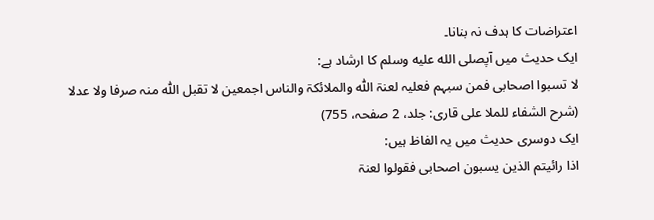اعتراضات کا ہدف نہ بنانا۔
ایک حدیث میں آپصلى الله عليه وسلم کا ارشاد ہے:
لا تسبوا اصحابی فمن سبہم فعلیہ لعنۃ اللّٰہ والملائکۃ والناس اجمعین لا تقبل اللّٰہ منہ صرفا ولا عدلا
(شرح الشفاء للملا علی قاری: جلد، 2 صفحہ، 755)
ایک دوسری حدیث میں یہ الفاظ ہیں:
اذا رائیتم الذین یسبون اصحابی فقولوا لعنۃ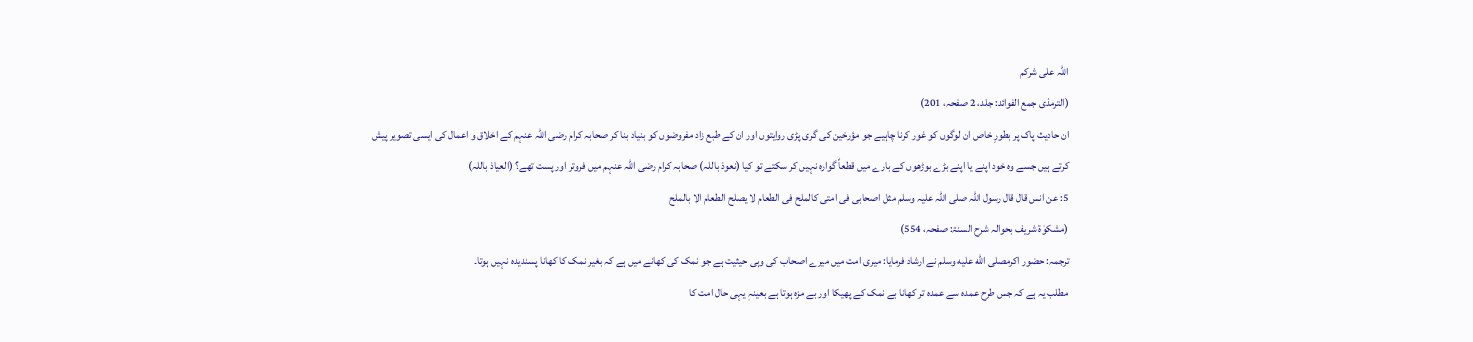اللّٰہ علی شرکم
(الترمذی جمع الفوائد: جلد، 2 صفحہ، 201)
ان حادیث پاک پر بطورِ خاص ان لوگوں کو غور کرنا چاہیے جو مؤرخین کی گری پڑی روایتوں اور ان کے طبع زاد مفروضوں کو بنیاد بنا کر صحابہ کرام رضی اللہ عنہم کے اخلاق و اعمال کی ایسی تصویر پیش کرتے ہیں جسے وہ خود اپنے یا اپنے بڑے بوڑھوں کے بارے میں قطعاً گوارہ نہیں کر سکتے تو کیا (نعوذ باللہ) صحابہ کرام رضی اللہ عنہم میں فروتر اور پست تھے؟ (العیاذ باللہ)
5: عن انس قال قال رسول اللّٰہ صلی اللّٰہ علیہ وسلم مثل اصحابی فی امتی کالملح فی الطعام لا یصلح الطعام الا بالملح
(مشکوٰۃ شریف بحوالہ شرح السنۃ: صفحہ، 554)
ترجمہ: حضور اکرمصلى الله عليه وسلم نے ارشاد فرمایا: میری امت میں میرے اصحاب کی وہی حیثیت ہے جو نمک کی کھانے میں ہے کہ بغیر نمک کا کھانا پسندیدہ نہیں ہوتا۔
مطلب یہ ہے کہ جس طرح عمدہ سے عمدہ تر کھانا بے نمک کے پھیکا اور بے مزہ ہوتا ہے بعینہٖ یہی حال امت کا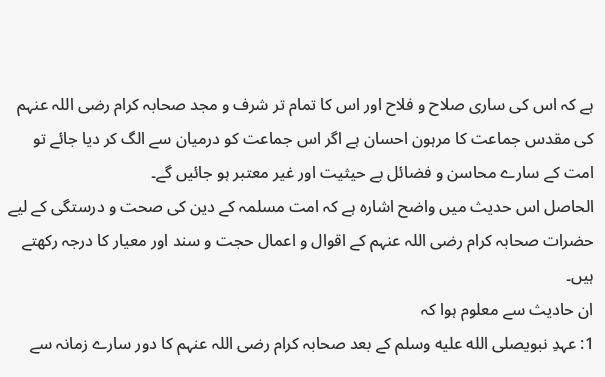ہے کہ اس کی ساری صلاح و فلاح اور اس کا تمام تر شرف و مجد صحابہ کرام رضی اللہ عنہم کی مقدس جماعت کا مرہون احسان ہے اگر اس جماعت کو درمیان سے الگ کر دیا جائے تو امت کے سارے محاسن و فضائل بے حیثیت اور غیر معتبر ہو جائیں گے۔
الحاصل اس حدیث میں واضح اشارہ ہے کہ امت مسلمہ کے دین کی صحت و درستگی کے لیے حضرات صحابہ کرام رضی اللہ عنہم کے اقوال و اعمال حجت و سند اور معیار کا درجہ رکھتے ہیں۔
ان حادیث سے معلوم ہوا کہ
1: عہدِ نبویصلى الله عليه وسلم کے بعد صحابہ کرام رضی اللہ عنہم کا دور سارے زمانہ سے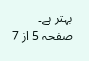بہتر ہے۔
صفحہ 5 از 7